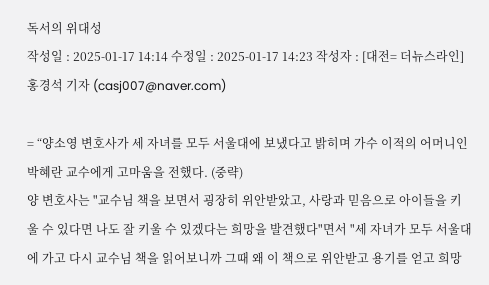독서의 위대성
작성일 : 2025-01-17 14:14 수정일 : 2025-01-17 14:23 작성자 : [대전= 더뉴스라인] 홍경석 기자 (casj007@naver.com)

= “양소영 변호사가 세 자녀를 모두 서울대에 보냈다고 밝히며 가수 이적의 어머니인 박혜란 교수에게 고마움을 전했다. (중략)
양 변호사는 "교수님 책을 보면서 굉장히 위안받았고, 사랑과 믿음으로 아이들을 키울 수 있다면 나도 잘 키울 수 있겠다는 희망을 발견했다"면서 "세 자녀가 모두 서울대에 가고 다시 교수님 책을 읽어보니까 그때 왜 이 책으로 위안받고 용기를 얻고 희망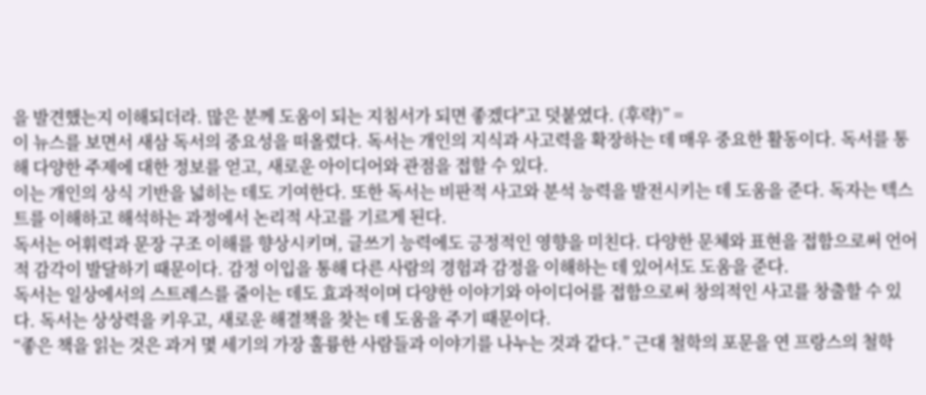을 발견했는지 이해되더라. 많은 분께 도움이 되는 지침서가 되면 좋겠다"고 덧붙였다. (후략)” =
이 뉴스를 보면서 새삼 독서의 중요성을 떠올렸다. 독서는 개인의 지식과 사고력을 확장하는 데 매우 중요한 활동이다. 독서를 통해 다양한 주제에 대한 정보를 얻고, 새로운 아이디어와 관점을 접할 수 있다.
이는 개인의 상식 기반을 넓히는 데도 기여한다. 또한 독서는 비판적 사고와 분석 능력을 발전시키는 데 도움을 준다. 독자는 텍스트를 이해하고 해석하는 과정에서 논리적 사고를 기르게 된다.
독서는 어휘력과 문장 구조 이해를 향상시키며, 글쓰기 능력에도 긍정적인 영향을 미친다. 다양한 문체와 표현을 접함으로써 언어적 감각이 발달하기 때문이다. 감정 이입을 통해 다른 사람의 경험과 감정을 이해하는 데 있어서도 도움을 준다.
독서는 일상에서의 스트레스를 줄이는 데도 효과적이며 다양한 이야기와 아이디어를 접함으로써 창의적인 사고를 창출할 수 있다. 독서는 상상력을 키우고, 새로운 해결책을 찾는 데 도움을 주기 때문이다.
“좋은 책을 읽는 것은 과거 몇 세기의 가장 훌륭한 사람들과 이야기를 나누는 것과 같다.” 근대 철학의 포문을 연 프랑스의 철학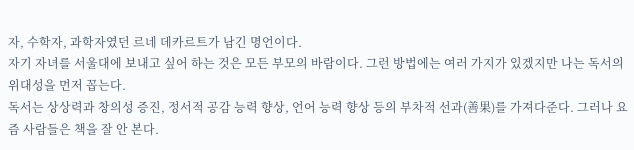자, 수학자, 과학자였던 르네 데카르트가 남긴 명언이다.
자기 자녀를 서울대에 보내고 싶어 하는 것은 모든 부모의 바람이다. 그런 방법에는 여러 가지가 있겠지만 나는 독서의 위대성을 먼저 꼽는다.
독서는 상상력과 창의성 증진, 정서적 공감 능력 향상, 언어 능력 향상 등의 부차적 선과(善果)를 가져다준다. 그러나 요즘 사람들은 책을 잘 안 본다.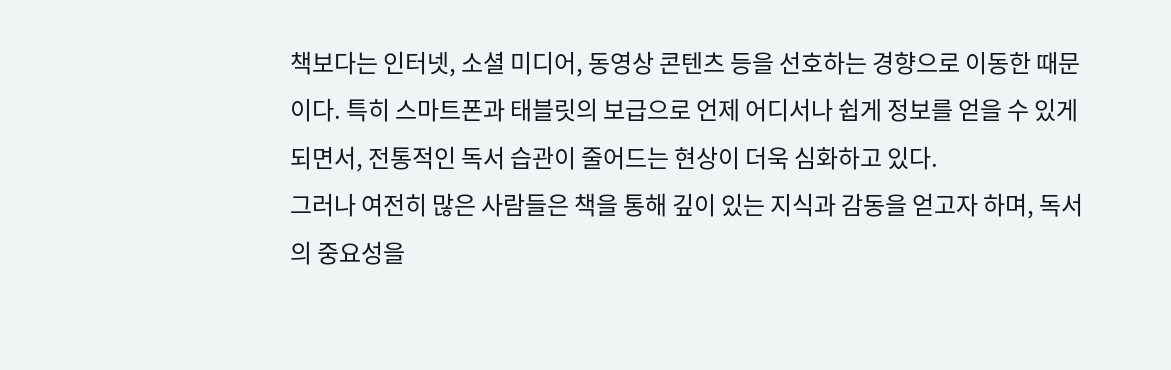책보다는 인터넷, 소셜 미디어, 동영상 콘텐츠 등을 선호하는 경향으로 이동한 때문이다. 특히 스마트폰과 태블릿의 보급으로 언제 어디서나 쉽게 정보를 얻을 수 있게 되면서, 전통적인 독서 습관이 줄어드는 현상이 더욱 심화하고 있다.
그러나 여전히 많은 사람들은 책을 통해 깊이 있는 지식과 감동을 얻고자 하며, 독서의 중요성을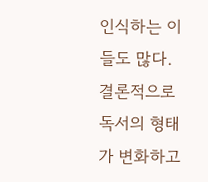인식하는 이들도 많다. 결론적으로 독서의 형태가 변화하고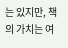는 있지만, 책의 가치는 여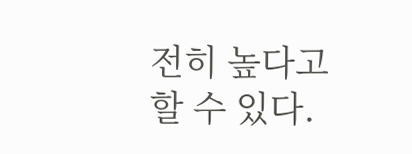전히 높다고 할 수 있다.